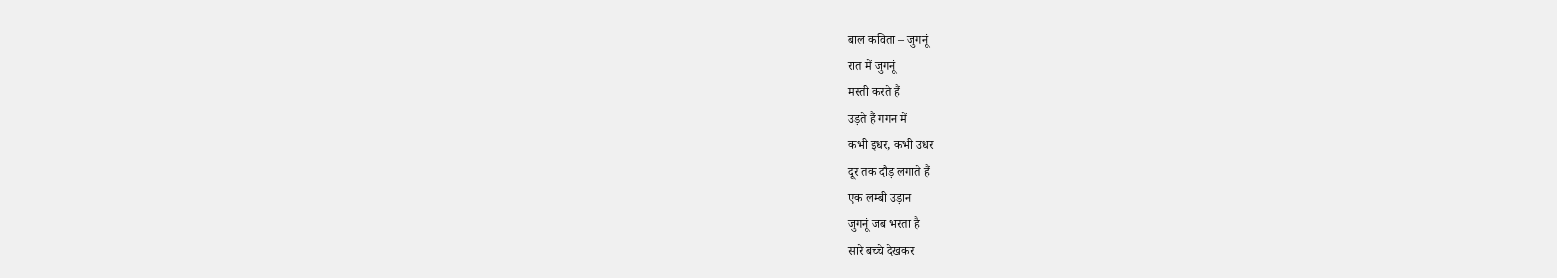बाल कविता – जुगनूं
रात में जुगनूं
मस्ती करते हैं
उड़ते हैं गगन में
कभी इधर, कभी उधर
दूर तक दौड़ लगाते हैं
एक लम्बी उड़ान
जुगनूं जब भरता है
सारे बच्चे देखकर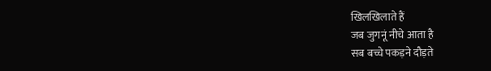खिलखिलाते हैं
जब जुगनूं नीचे आता है
सब बच्चे पकड़ने दौड़ते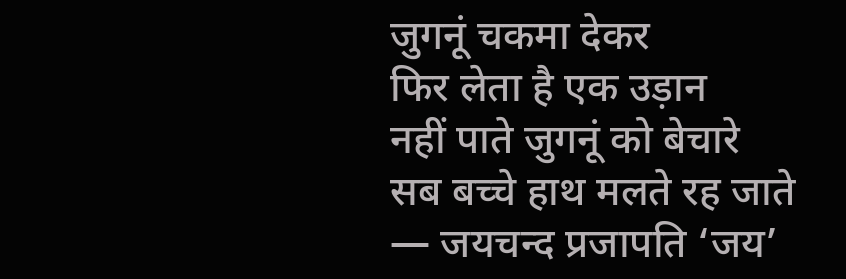जुगनूं चकमा देकर
फिर लेता है एक उड़ान
नहीं पाते जुगनूं को बेचारे
सब बच्चे हाथ मलते रह जाते
— जयचन्द प्रजापति ‘जय’